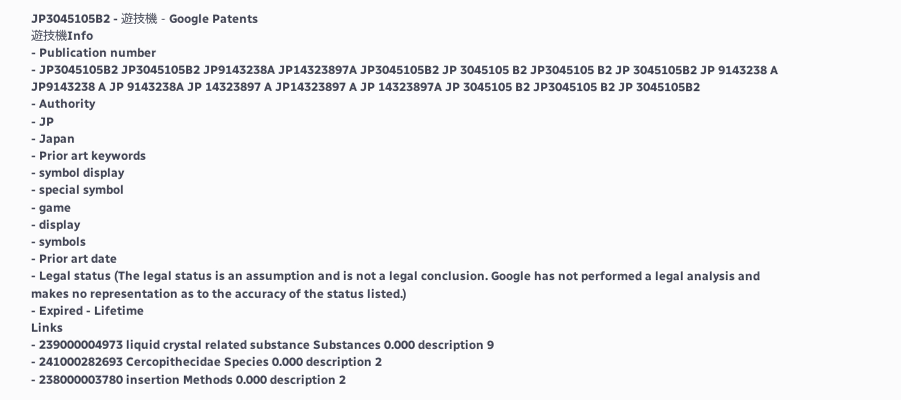JP3045105B2 - 遊技機 - Google Patents
遊技機Info
- Publication number
- JP3045105B2 JP3045105B2 JP9143238A JP14323897A JP3045105B2 JP 3045105 B2 JP3045105 B2 JP 3045105B2 JP 9143238 A JP9143238 A JP 9143238A JP 14323897 A JP14323897 A JP 14323897A JP 3045105 B2 JP3045105 B2 JP 3045105B2
- Authority
- JP
- Japan
- Prior art keywords
- symbol display
- special symbol
- game
- display
- symbols
- Prior art date
- Legal status (The legal status is an assumption and is not a legal conclusion. Google has not performed a legal analysis and makes no representation as to the accuracy of the status listed.)
- Expired - Lifetime
Links
- 239000004973 liquid crystal related substance Substances 0.000 description 9
- 241000282693 Cercopithecidae Species 0.000 description 2
- 238000003780 insertion Methods 0.000 description 2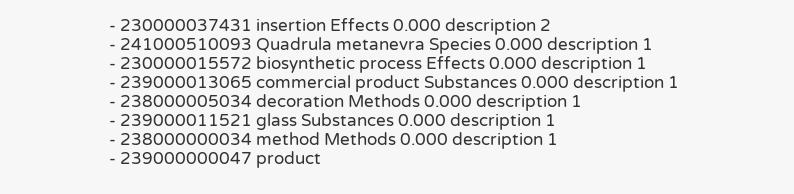- 230000037431 insertion Effects 0.000 description 2
- 241000510093 Quadrula metanevra Species 0.000 description 1
- 230000015572 biosynthetic process Effects 0.000 description 1
- 239000013065 commercial product Substances 0.000 description 1
- 238000005034 decoration Methods 0.000 description 1
- 239000011521 glass Substances 0.000 description 1
- 238000000034 method Methods 0.000 description 1
- 239000000047 product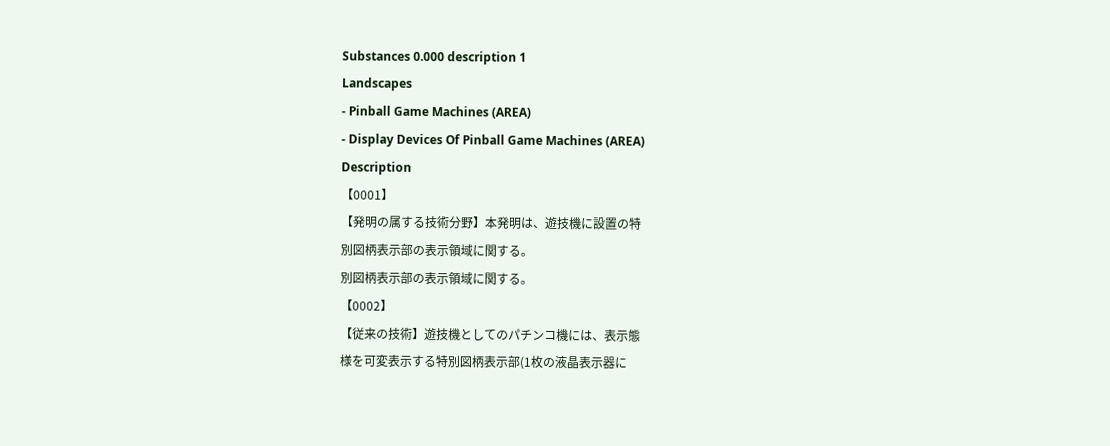Substances 0.000 description 1
Landscapes
- Pinball Game Machines (AREA)
- Display Devices Of Pinball Game Machines (AREA)
Description
【0001】
【発明の属する技術分野】本発明は、遊技機に設置の特
別図柄表示部の表示領域に関する。
別図柄表示部の表示領域に関する。
【0002】
【従来の技術】遊技機としてのパチンコ機には、表示態
様を可変表示する特別図柄表示部(1枚の液晶表示器に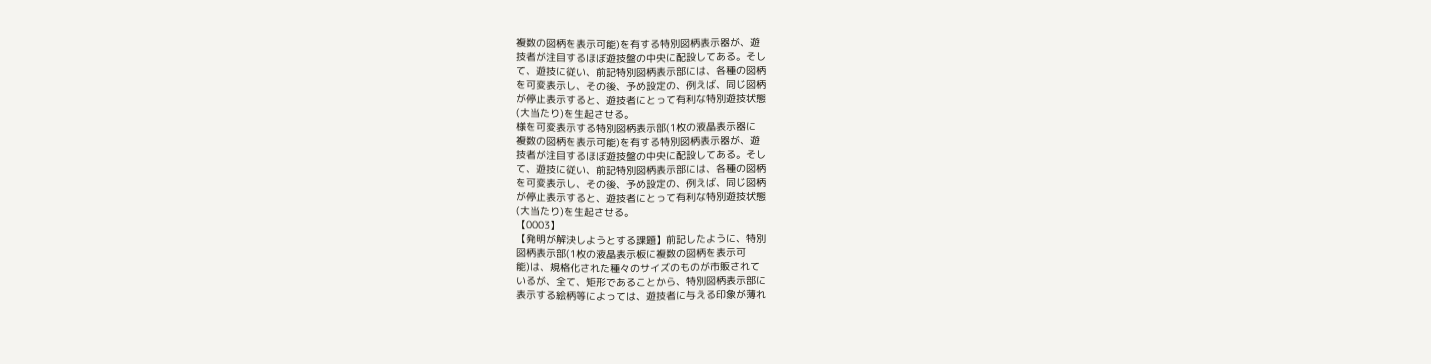複数の図柄を表示可能)を有する特別図柄表示器が、遊
技者が注目するほぼ遊技盤の中央に配設してある。そし
て、遊技に従い、前記特別図柄表示部には、各種の図柄
を可変表示し、その後、予め設定の、例えば、同じ図柄
が停止表示すると、遊技者にとって有利な特別遊技状態
(大当たり)を生起させる。
様を可変表示する特別図柄表示部(1枚の液晶表示器に
複数の図柄を表示可能)を有する特別図柄表示器が、遊
技者が注目するほぼ遊技盤の中央に配設してある。そし
て、遊技に従い、前記特別図柄表示部には、各種の図柄
を可変表示し、その後、予め設定の、例えば、同じ図柄
が停止表示すると、遊技者にとって有利な特別遊技状態
(大当たり)を生起させる。
【0003】
【発明が解決しようとする課題】前記したように、特別
図柄表示部(1枚の液晶表示板に複数の図柄を表示可
能)は、規格化された種々のサイズのものが市販されて
いるが、全て、矩形であることから、特別図柄表示部に
表示する絵柄等によっては、遊技者に与える印象が薄れ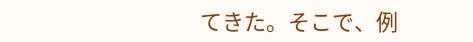てきた。そこで、例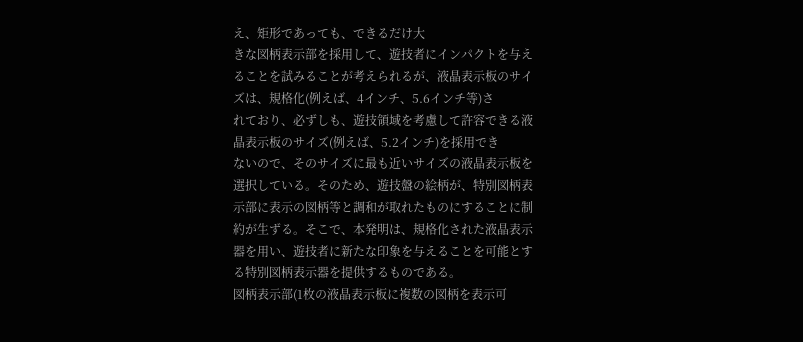え、矩形であっても、できるだけ大
きな図柄表示部を採用して、遊技者にインパクトを与え
ることを試みることが考えられるが、液晶表示板のサイ
ズは、規格化(例えば、4インチ、5.6インチ等)さ
れており、必ずしも、遊技領域を考慮して許容できる液
晶表示板のサイズ(例えば、5.2インチ)を採用でき
ないので、そのサイズに最も近いサイズの液晶表示板を
選択している。そのため、遊技盤の絵柄が、特別図柄表
示部に表示の図柄等と調和が取れたものにすることに制
約が生ずる。そこで、本発明は、規格化された液晶表示
器を用い、遊技者に新たな印象を与えることを可能とす
る特別図柄表示器を提供するものである。
図柄表示部(1枚の液晶表示板に複数の図柄を表示可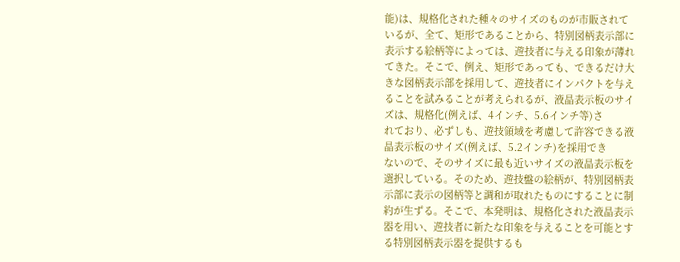能)は、規格化された種々のサイズのものが市販されて
いるが、全て、矩形であることから、特別図柄表示部に
表示する絵柄等によっては、遊技者に与える印象が薄れ
てきた。そこで、例え、矩形であっても、できるだけ大
きな図柄表示部を採用して、遊技者にインパクトを与え
ることを試みることが考えられるが、液晶表示板のサイ
ズは、規格化(例えば、4インチ、5.6インチ等)さ
れており、必ずしも、遊技領域を考慮して許容できる液
晶表示板のサイズ(例えば、5.2インチ)を採用でき
ないので、そのサイズに最も近いサイズの液晶表示板を
選択している。そのため、遊技盤の絵柄が、特別図柄表
示部に表示の図柄等と調和が取れたものにすることに制
約が生ずる。そこで、本発明は、規格化された液晶表示
器を用い、遊技者に新たな印象を与えることを可能とす
る特別図柄表示器を提供するも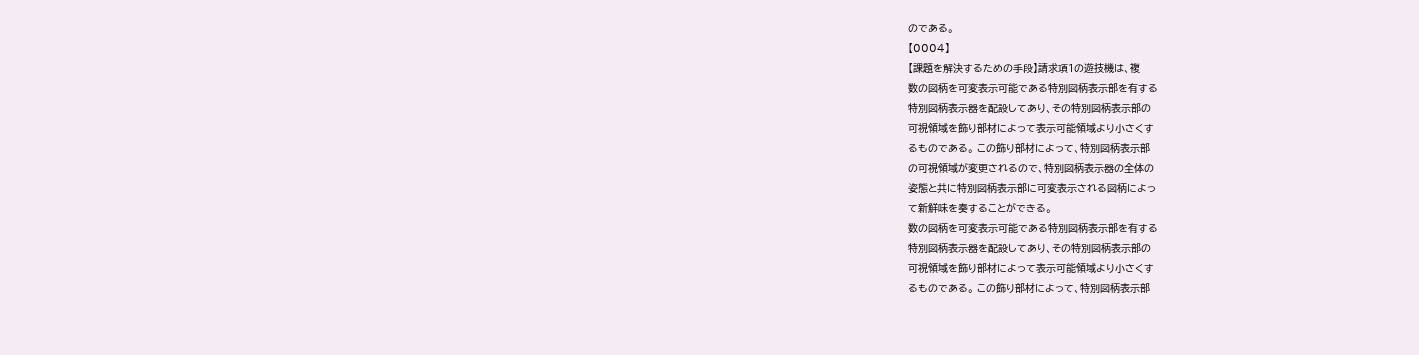のである。
【0004】
【課題を解決するための手段】請求項1の遊技機は、複
数の図柄を可変表示可能である特別図柄表示部を有する
特別図柄表示器を配設してあり、その特別図柄表示部の
可視領域を飾り部材によって表示可能領域より小さくす
るものである。 この飾り部材によって、特別図柄表示部
の可視領域が変更されるので、特別図柄表示器の全体の
姿態と共に特別図柄表示部に可変表示される図柄によっ
て新鮮味を奏することができる。
数の図柄を可変表示可能である特別図柄表示部を有する
特別図柄表示器を配設してあり、その特別図柄表示部の
可視領域を飾り部材によって表示可能領域より小さくす
るものである。 この飾り部材によって、特別図柄表示部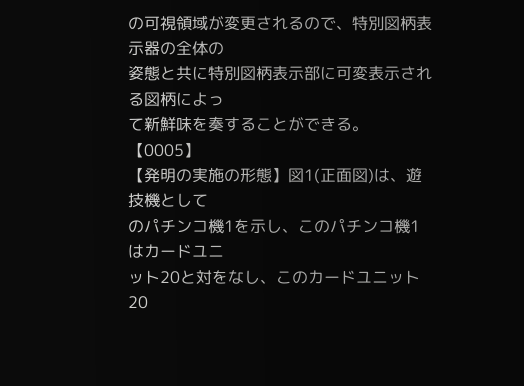の可視領域が変更されるので、特別図柄表示器の全体の
姿態と共に特別図柄表示部に可変表示される図柄によっ
て新鮮味を奏することができる。
【0005】
【発明の実施の形態】図1(正面図)は、遊技機として
のパチンコ機1を示し、このパチンコ機1はカードユニ
ット20と対をなし、このカードユニット20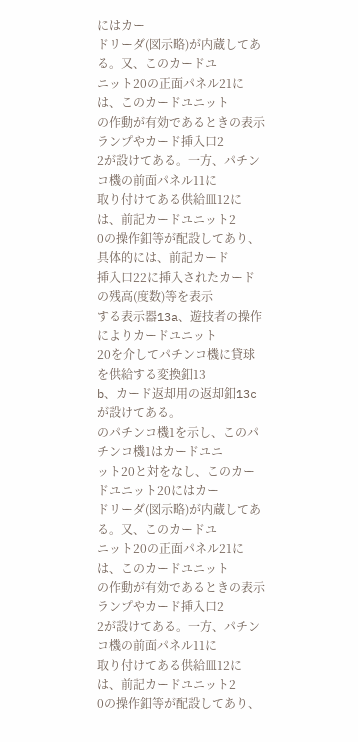にはカー
ドリーダ(図示略)が内蔵してある。又、このカードユ
ニット20の正面パネル21には、このカードユニット
の作動が有効であるときの表示ランプやカード挿入口2
2が設けてある。一方、パチンコ機の前面パネル11に
取り付けてある供給皿12には、前記カードユニット2
0の操作釦等が配設してあり、具体的には、前記カード
挿入口22に挿入されたカードの残高(度数)等を表示
する表示器13a、遊技者の操作によりカードユニット
20を介してパチンコ機に貸球を供給する変換釦13
b、カード返却用の返却釦13cが設けてある。
のパチンコ機1を示し、このパチンコ機1はカードユニ
ット20と対をなし、このカードユニット20にはカー
ドリーダ(図示略)が内蔵してある。又、このカードユ
ニット20の正面パネル21には、このカードユニット
の作動が有効であるときの表示ランプやカード挿入口2
2が設けてある。一方、パチンコ機の前面パネル11に
取り付けてある供給皿12には、前記カードユニット2
0の操作釦等が配設してあり、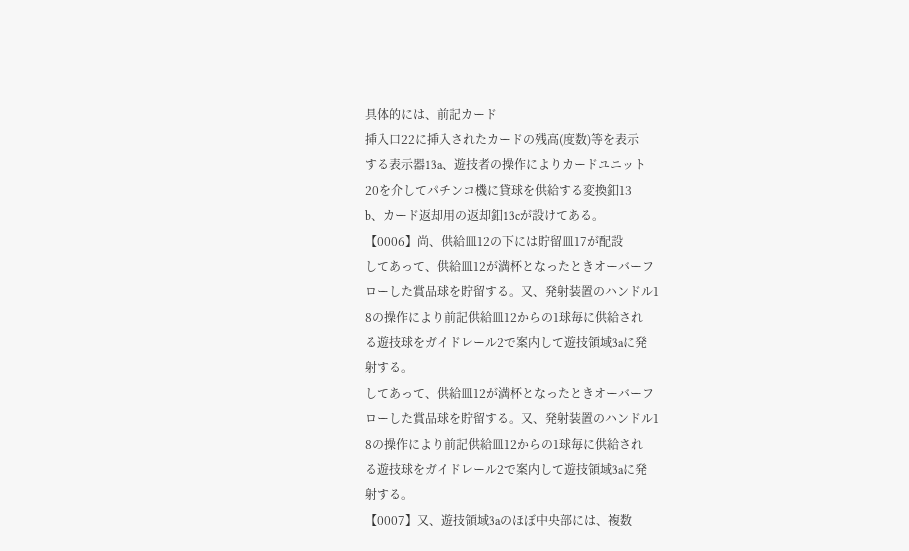具体的には、前記カード
挿入口22に挿入されたカードの残高(度数)等を表示
する表示器13a、遊技者の操作によりカードユニット
20を介してパチンコ機に貸球を供給する変換釦13
b、カード返却用の返却釦13cが設けてある。
【0006】尚、供給皿12の下には貯留皿17が配設
してあって、供給皿12が満杯となったときオーバーフ
ローした賞品球を貯留する。又、発射装置のハンドル1
8の操作により前記供給皿12からの1球毎に供給され
る遊技球をガイドレール2で案内して遊技領域3aに発
射する。
してあって、供給皿12が満杯となったときオーバーフ
ローした賞品球を貯留する。又、発射装置のハンドル1
8の操作により前記供給皿12からの1球毎に供給され
る遊技球をガイドレール2で案内して遊技領域3aに発
射する。
【0007】又、遊技領域3aのほぼ中央部には、複数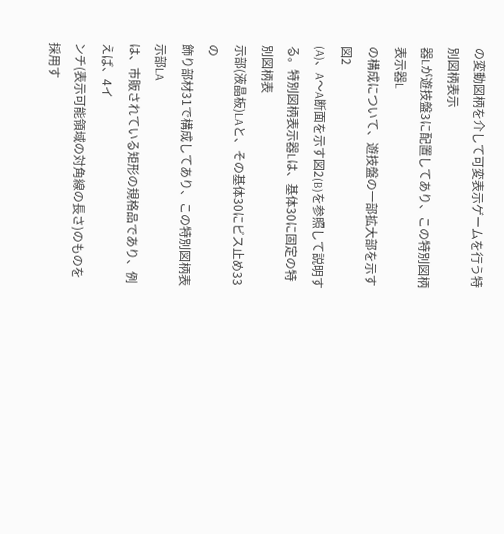の変動図柄を介して可変表示ゲームを行う特別図柄表示
器Lが遊技盤3に配置してあり、この特別図柄表示器L
の構成について、遊技盤の一部拡大部を示す図2
(A)、A〜A断面を示す図2(B)を参照して説明す
る。特別図柄表示器Lは、基体30に固定の特別図柄表
示部(液晶板)LAと、その基体30にビス止め33の
飾り部材31で構成してあり、この特別図柄表示部LA
は、市販されている矩形の規格品であり、例えば、4イ
ンチ(表示可能領域の対角線の長さ)のものを採用す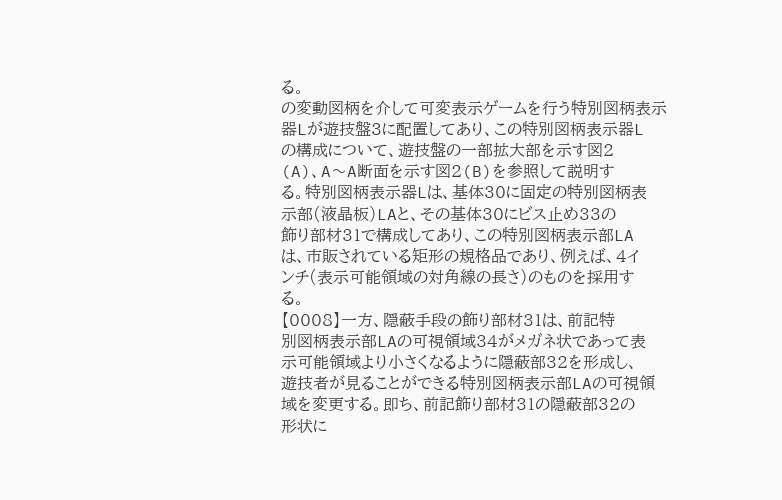る。
の変動図柄を介して可変表示ゲームを行う特別図柄表示
器Lが遊技盤3に配置してあり、この特別図柄表示器L
の構成について、遊技盤の一部拡大部を示す図2
(A)、A〜A断面を示す図2(B)を参照して説明す
る。特別図柄表示器Lは、基体30に固定の特別図柄表
示部(液晶板)LAと、その基体30にビス止め33の
飾り部材31で構成してあり、この特別図柄表示部LA
は、市販されている矩形の規格品であり、例えば、4イ
ンチ(表示可能領域の対角線の長さ)のものを採用す
る。
【0008】一方、隠蔽手段の飾り部材31は、前記特
別図柄表示部LAの可視領域34がメガネ状であって表
示可能領域より小さくなるように隠蔽部32を形成し、
遊技者が見ることができる特別図柄表示部LAの可視領
域を変更する。即ち、前記飾り部材31の隠蔽部32の
形状に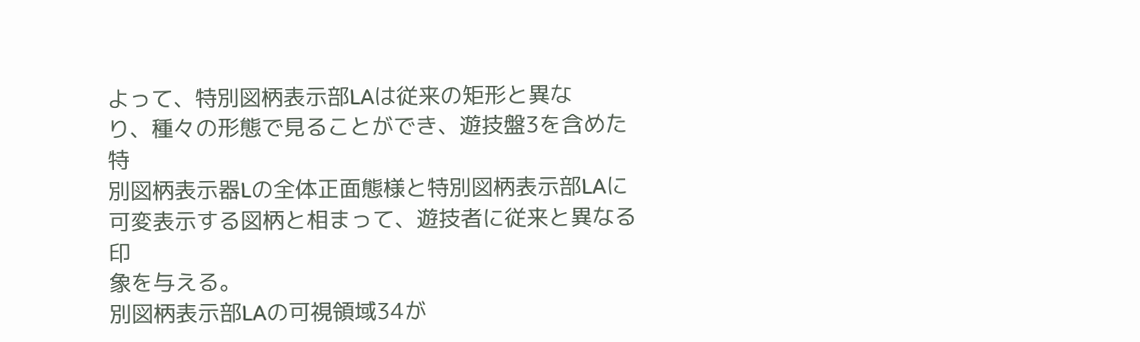よって、特別図柄表示部LAは従来の矩形と異な
り、種々の形態で見ることができ、遊技盤3を含めた特
別図柄表示器Lの全体正面態様と特別図柄表示部LAに
可変表示する図柄と相まって、遊技者に従来と異なる印
象を与える。
別図柄表示部LAの可視領域34が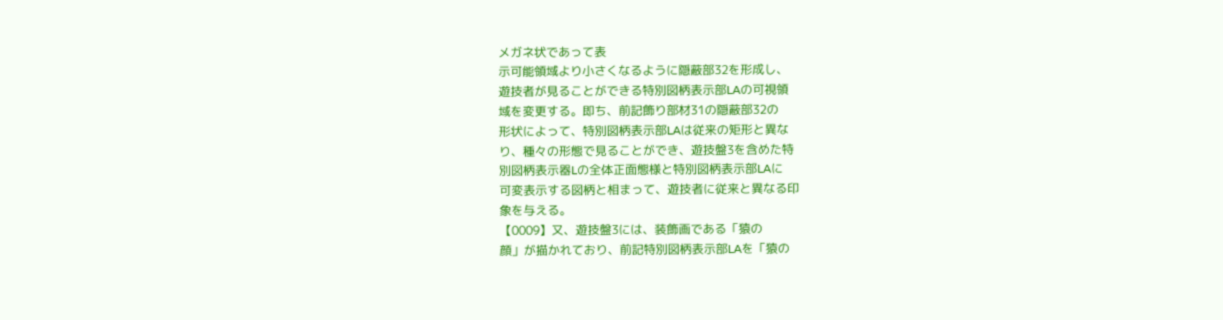メガネ状であって表
示可能領域より小さくなるように隠蔽部32を形成し、
遊技者が見ることができる特別図柄表示部LAの可視領
域を変更する。即ち、前記飾り部材31の隠蔽部32の
形状によって、特別図柄表示部LAは従来の矩形と異な
り、種々の形態で見ることができ、遊技盤3を含めた特
別図柄表示器Lの全体正面態様と特別図柄表示部LAに
可変表示する図柄と相まって、遊技者に従来と異なる印
象を与える。
【0009】又、遊技盤3には、装飾画である「猿の
顔」が描かれており、前記特別図柄表示部LAを「猿の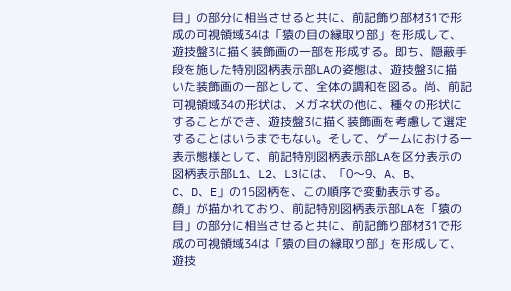目」の部分に相当させると共に、前記飾り部材31で形
成の可視領域34は「猿の目の縁取り部」を形成して、
遊技盤3に描く装飾画の一部を形成する。即ち、隠蔽手
段を施した特別図柄表示部LAの姿態は、遊技盤3に描
いた装飾画の一部として、全体の調和を図る。尚、前記
可視領域34の形状は、メガネ状の他に、種々の形状に
することができ、遊技盤3に描く装飾画を考慮して選定
することはいうまでもない。そして、ゲームにおける一
表示態様として、前記特別図柄表示部LAを区分表示の
図柄表示部L1、L2、L3には、「0〜9、A、B、
C、D、E」の15図柄を、この順序で変動表示する。
顔」が描かれており、前記特別図柄表示部LAを「猿の
目」の部分に相当させると共に、前記飾り部材31で形
成の可視領域34は「猿の目の縁取り部」を形成して、
遊技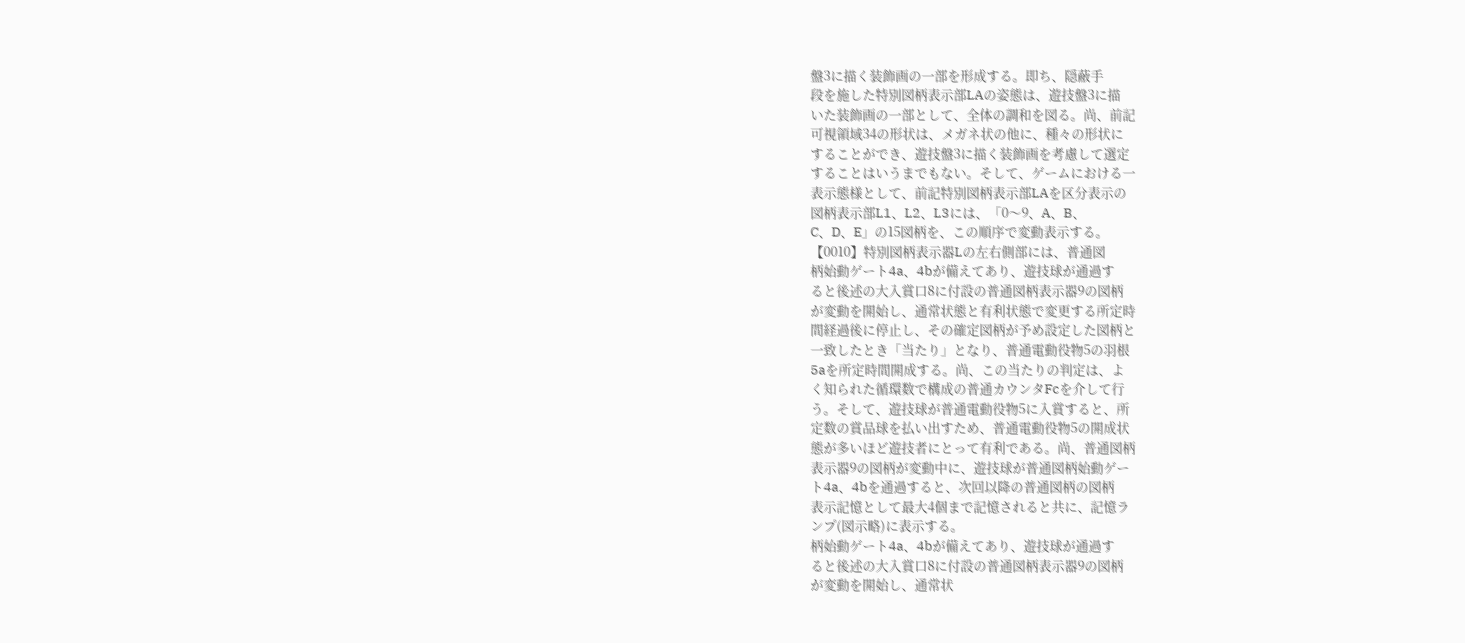盤3に描く装飾画の一部を形成する。即ち、隠蔽手
段を施した特別図柄表示部LAの姿態は、遊技盤3に描
いた装飾画の一部として、全体の調和を図る。尚、前記
可視領域34の形状は、メガネ状の他に、種々の形状に
することができ、遊技盤3に描く装飾画を考慮して選定
することはいうまでもない。そして、ゲームにおける一
表示態様として、前記特別図柄表示部LAを区分表示の
図柄表示部L1、L2、L3には、「0〜9、A、B、
C、D、E」の15図柄を、この順序で変動表示する。
【0010】特別図柄表示器Lの左右側部には、普通図
柄始動ゲート4a、4bが備えてあり、遊技球が通過す
ると後述の大入賞口8に付設の普通図柄表示器9の図柄
が変動を開始し、通常状態と有利状態で変更する所定時
間経過後に停止し、その確定図柄が予め設定した図柄と
一致したとき「当たり」となり、普通電動役物5の羽根
5aを所定時間開成する。尚、この当たりの判定は、よ
く知られた循環数で構成の普通カウンタFcを介して行
う。そして、遊技球が普通電動役物5に入賞すると、所
定数の賞品球を払い出すため、普通電動役物5の開成状
態が多いほど遊技者にとって有利である。尚、普通図柄
表示器9の図柄が変動中に、遊技球が普通図柄始動ゲー
ト4a、4bを通過すると、次回以降の普通図柄の図柄
表示記憶として最大4個まで記憶されると共に、記憶ラ
ンプ(図示略)に表示する。
柄始動ゲート4a、4bが備えてあり、遊技球が通過す
ると後述の大入賞口8に付設の普通図柄表示器9の図柄
が変動を開始し、通常状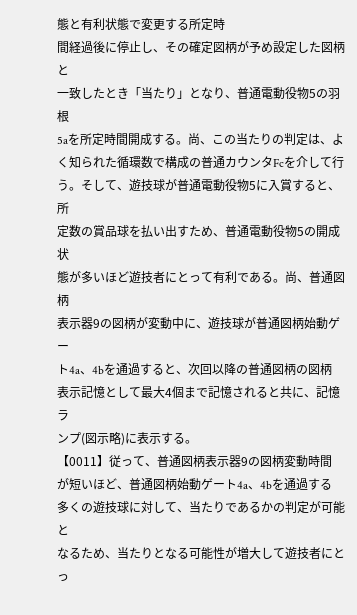態と有利状態で変更する所定時
間経過後に停止し、その確定図柄が予め設定した図柄と
一致したとき「当たり」となり、普通電動役物5の羽根
5aを所定時間開成する。尚、この当たりの判定は、よ
く知られた循環数で構成の普通カウンタFcを介して行
う。そして、遊技球が普通電動役物5に入賞すると、所
定数の賞品球を払い出すため、普通電動役物5の開成状
態が多いほど遊技者にとって有利である。尚、普通図柄
表示器9の図柄が変動中に、遊技球が普通図柄始動ゲー
ト4a、4bを通過すると、次回以降の普通図柄の図柄
表示記憶として最大4個まで記憶されると共に、記憶ラ
ンプ(図示略)に表示する。
【0011】従って、普通図柄表示器9の図柄変動時間
が短いほど、普通図柄始動ゲート4a、4bを通過する
多くの遊技球に対して、当たりであるかの判定が可能と
なるため、当たりとなる可能性が増大して遊技者にとっ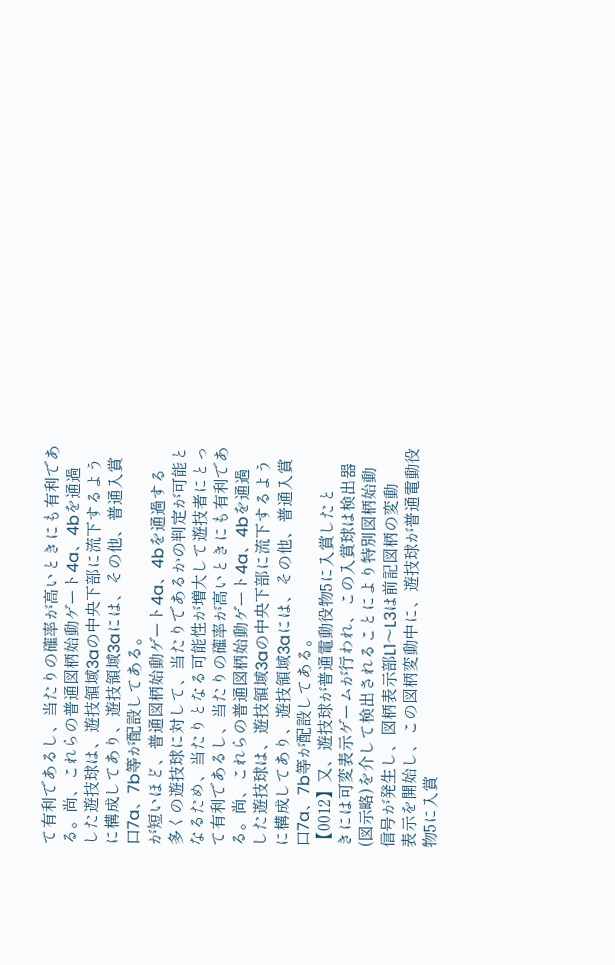て有利であるし、当たりの確率が高いときにも有利であ
る。尚、これらの普通図柄始動ゲート4a、4bを通過
した遊技球は、遊技領域3aの中央下部に流下するよう
に構成してあり、遊技領域3aには、その他、普通入賞
口7a、7b等が配設してある。
が短いほど、普通図柄始動ゲート4a、4bを通過する
多くの遊技球に対して、当たりであるかの判定が可能と
なるため、当たりとなる可能性が増大して遊技者にとっ
て有利であるし、当たりの確率が高いときにも有利であ
る。尚、これらの普通図柄始動ゲート4a、4bを通過
した遊技球は、遊技領域3aの中央下部に流下するよう
に構成してあり、遊技領域3aには、その他、普通入賞
口7a、7b等が配設してある。
【0012】又、遊技球が普通電動役物5に入賞したと
きには可変表示ゲームが行われ、この入賞球は検出器
(図示略)を介して検出されることにより特別図柄始動
信号が発生し、図柄表示部L1〜L3は前記図柄の変動
表示を開始し、この図柄変動中に、遊技球が普通電動役
物5に入賞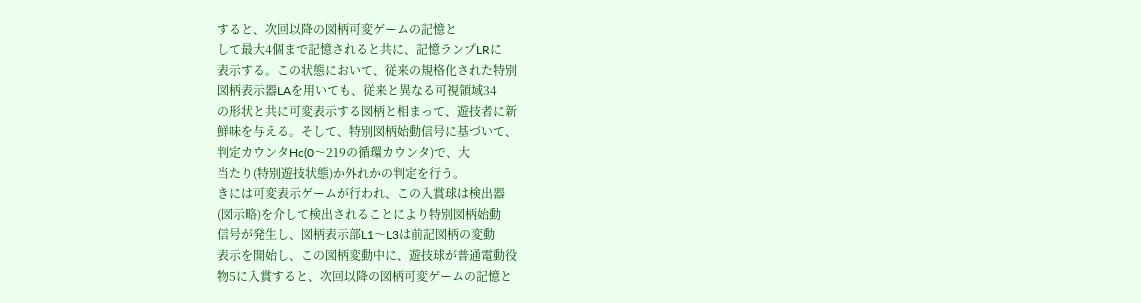すると、次回以降の図柄可変ゲームの記憶と
して最大4個まで記憶されると共に、記憶ランプLRに
表示する。この状態において、従来の規格化された特別
図柄表示器LAを用いても、従来と異なる可視領域34
の形状と共に可変表示する図柄と相まって、遊技者に新
鮮味を与える。そして、特別図柄始動信号に基づいて、
判定カウンタHc(0〜219の循環カウンタ)で、大
当たり(特別遊技状態)か外れかの判定を行う。
きには可変表示ゲームが行われ、この入賞球は検出器
(図示略)を介して検出されることにより特別図柄始動
信号が発生し、図柄表示部L1〜L3は前記図柄の変動
表示を開始し、この図柄変動中に、遊技球が普通電動役
物5に入賞すると、次回以降の図柄可変ゲームの記憶と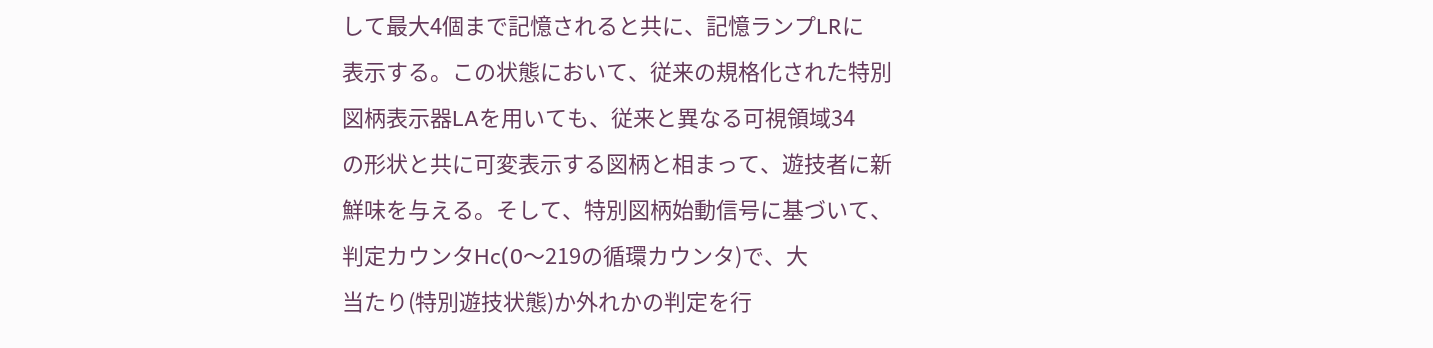して最大4個まで記憶されると共に、記憶ランプLRに
表示する。この状態において、従来の規格化された特別
図柄表示器LAを用いても、従来と異なる可視領域34
の形状と共に可変表示する図柄と相まって、遊技者に新
鮮味を与える。そして、特別図柄始動信号に基づいて、
判定カウンタHc(0〜219の循環カウンタ)で、大
当たり(特別遊技状態)か外れかの判定を行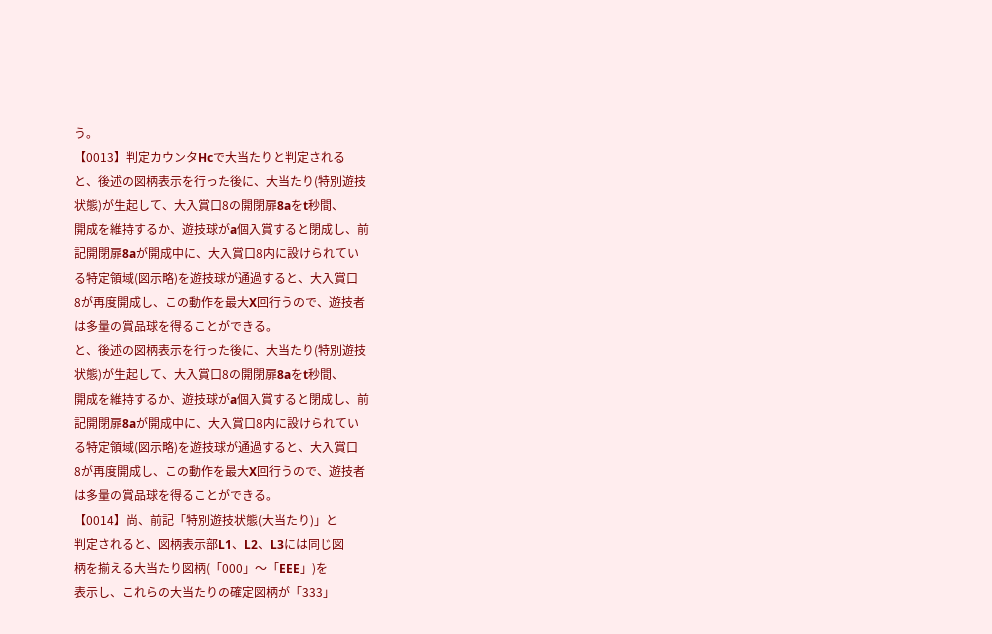う。
【0013】判定カウンタHcで大当たりと判定される
と、後述の図柄表示を行った後に、大当たり(特別遊技
状態)が生起して、大入賞口8の開閉扉8aをt秒間、
開成を維持するか、遊技球がa個入賞すると閉成し、前
記開閉扉8aが開成中に、大入賞口8内に設けられてい
る特定領域(図示略)を遊技球が通過すると、大入賞口
8が再度開成し、この動作を最大X回行うので、遊技者
は多量の賞品球を得ることができる。
と、後述の図柄表示を行った後に、大当たり(特別遊技
状態)が生起して、大入賞口8の開閉扉8aをt秒間、
開成を維持するか、遊技球がa個入賞すると閉成し、前
記開閉扉8aが開成中に、大入賞口8内に設けられてい
る特定領域(図示略)を遊技球が通過すると、大入賞口
8が再度開成し、この動作を最大X回行うので、遊技者
は多量の賞品球を得ることができる。
【0014】尚、前記「特別遊技状態(大当たり)」と
判定されると、図柄表示部L1、L2、L3には同じ図
柄を揃える大当たり図柄(「000」〜「EEE」)を
表示し、これらの大当たりの確定図柄が「333」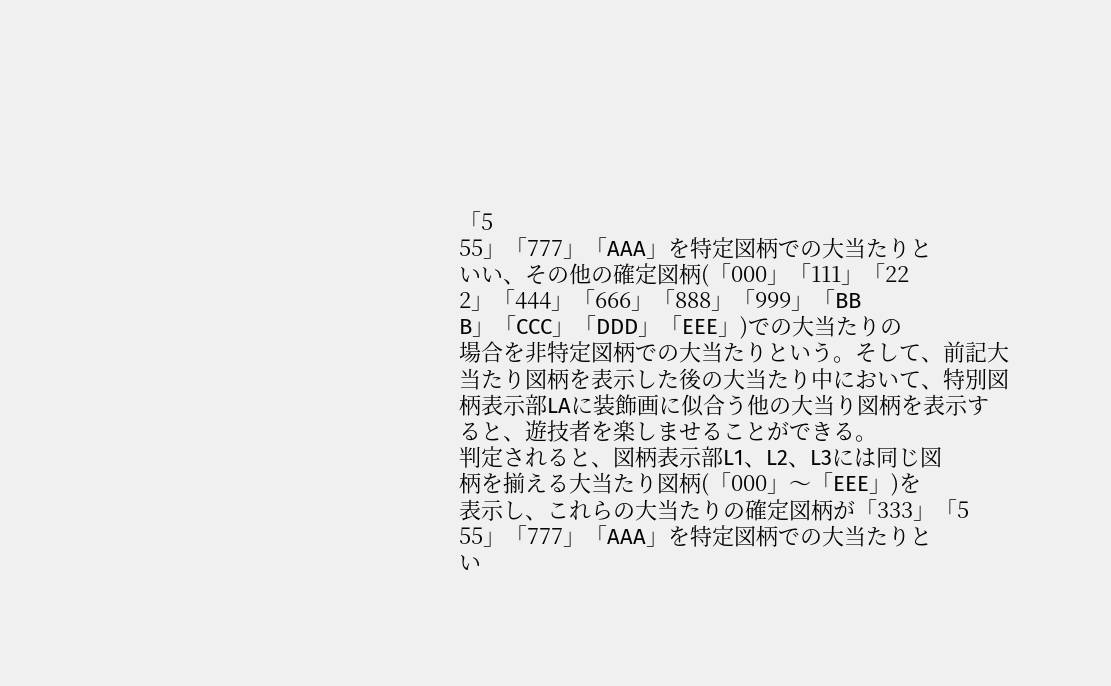「5
55」「777」「AAA」を特定図柄での大当たりと
いい、その他の確定図柄(「000」「111」「22
2」「444」「666」「888」「999」「BB
B」「CCC」「DDD」「EEE」)での大当たりの
場合を非特定図柄での大当たりという。そして、前記大
当たり図柄を表示した後の大当たり中において、特別図
柄表示部LAに装飾画に似合う他の大当り図柄を表示す
ると、遊技者を楽しませることができる。
判定されると、図柄表示部L1、L2、L3には同じ図
柄を揃える大当たり図柄(「000」〜「EEE」)を
表示し、これらの大当たりの確定図柄が「333」「5
55」「777」「AAA」を特定図柄での大当たりと
い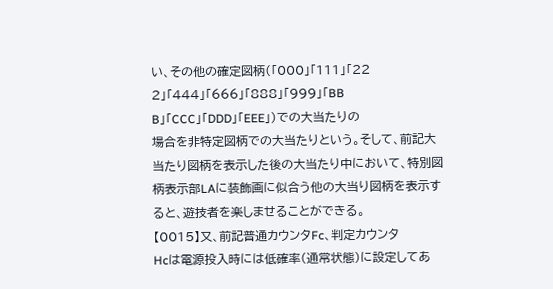い、その他の確定図柄(「000」「111」「22
2」「444」「666」「888」「999」「BB
B」「CCC」「DDD」「EEE」)での大当たりの
場合を非特定図柄での大当たりという。そして、前記大
当たり図柄を表示した後の大当たり中において、特別図
柄表示部LAに装飾画に似合う他の大当り図柄を表示す
ると、遊技者を楽しませることができる。
【0015】又、前記普通カウンタFc、判定カウンタ
Hcは電源投入時には低確率(通常状態)に設定してあ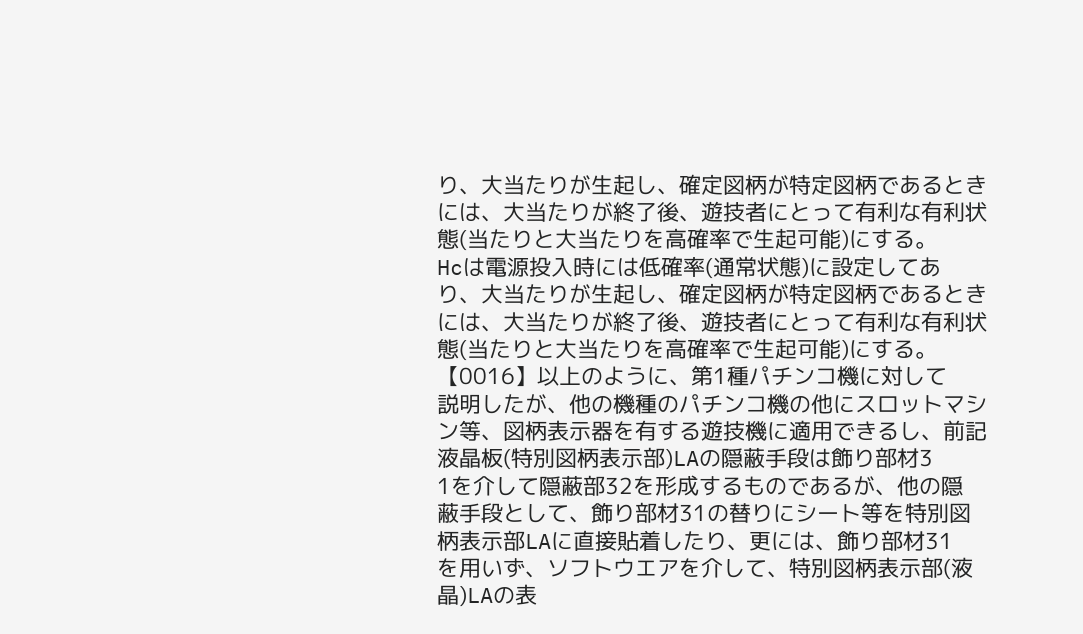り、大当たりが生起し、確定図柄が特定図柄であるとき
には、大当たりが終了後、遊技者にとって有利な有利状
態(当たりと大当たりを高確率で生起可能)にする。
Hcは電源投入時には低確率(通常状態)に設定してあ
り、大当たりが生起し、確定図柄が特定図柄であるとき
には、大当たりが終了後、遊技者にとって有利な有利状
態(当たりと大当たりを高確率で生起可能)にする。
【0016】以上のように、第1種パチンコ機に対して
説明したが、他の機種のパチンコ機の他にスロットマシ
ン等、図柄表示器を有する遊技機に適用できるし、前記
液晶板(特別図柄表示部)LAの隠蔽手段は飾り部材3
1を介して隠蔽部32を形成するものであるが、他の隠
蔽手段として、飾り部材31の替りにシート等を特別図
柄表示部LAに直接貼着したり、更には、飾り部材31
を用いず、ソフトウエアを介して、特別図柄表示部(液
晶)LAの表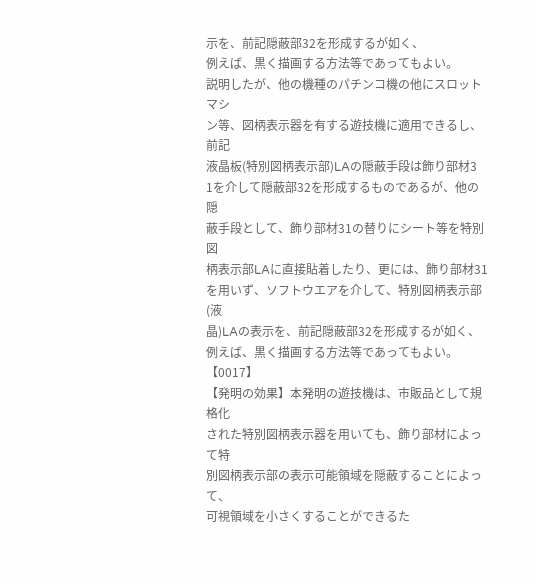示を、前記隠蔽部32を形成するが如く、
例えば、黒く描画する方法等であってもよい。
説明したが、他の機種のパチンコ機の他にスロットマシ
ン等、図柄表示器を有する遊技機に適用できるし、前記
液晶板(特別図柄表示部)LAの隠蔽手段は飾り部材3
1を介して隠蔽部32を形成するものであるが、他の隠
蔽手段として、飾り部材31の替りにシート等を特別図
柄表示部LAに直接貼着したり、更には、飾り部材31
を用いず、ソフトウエアを介して、特別図柄表示部(液
晶)LAの表示を、前記隠蔽部32を形成するが如く、
例えば、黒く描画する方法等であってもよい。
【0017】
【発明の効果】本発明の遊技機は、市販品として規格化
された特別図柄表示器を用いても、飾り部材によって特
別図柄表示部の表示可能領域を隠蔽することによって、
可視領域を小さくすることができるた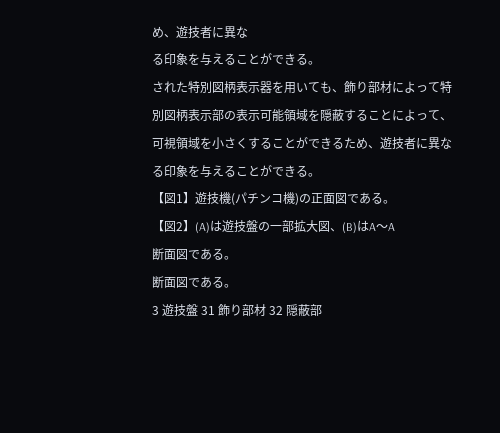め、遊技者に異な
る印象を与えることができる。
された特別図柄表示器を用いても、飾り部材によって特
別図柄表示部の表示可能領域を隠蔽することによって、
可視領域を小さくすることができるため、遊技者に異な
る印象を与えることができる。
【図1】遊技機(パチンコ機)の正面図である。
【図2】(A)は遊技盤の一部拡大図、(B)はA〜A
断面図である。
断面図である。
3 遊技盤 31 飾り部材 32 隠蔽部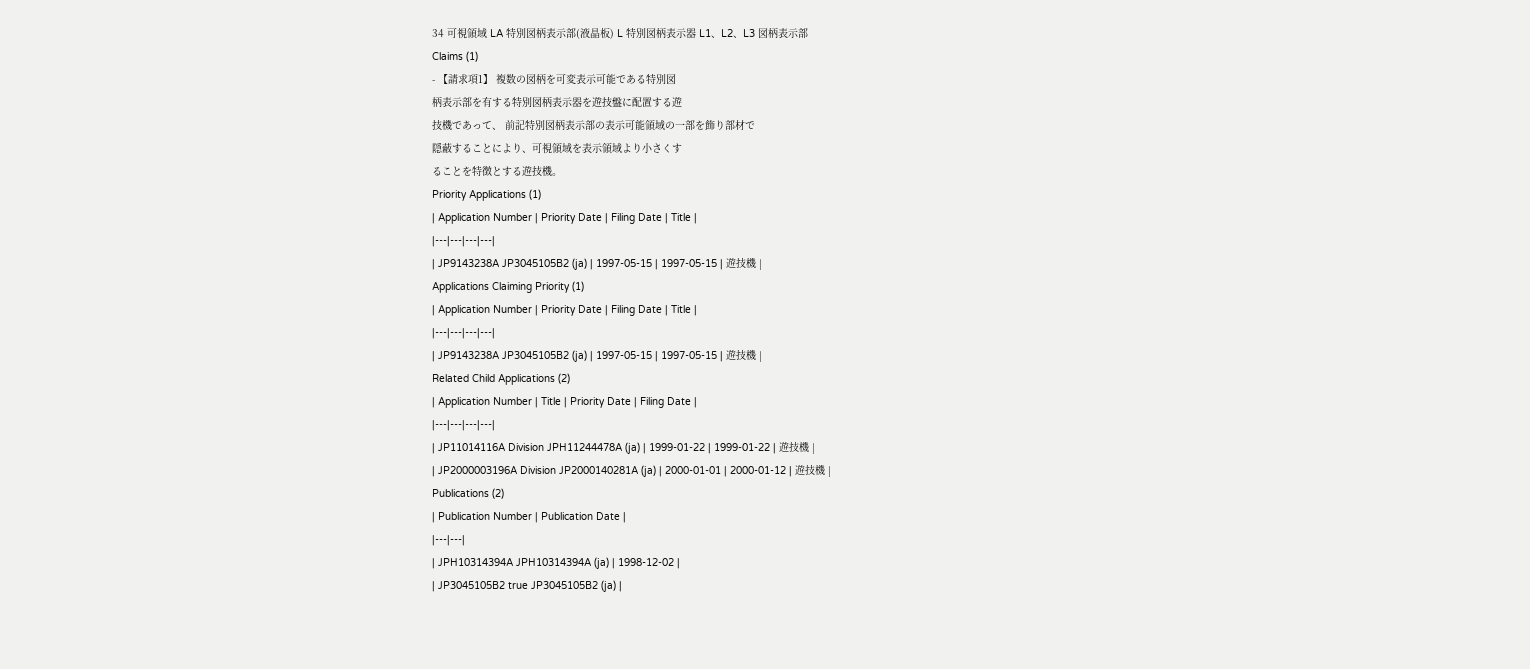34 可視領域 LA 特別図柄表示部(液晶板) L 特別図柄表示器 L1、L2、L3 図柄表示部
Claims (1)
- 【請求項1】 複数の図柄を可変表示可能である特別図
柄表示部を有する特別図柄表示器を遊技盤に配置する遊
技機であって、 前記特別図柄表示部の表示可能領域の一部を飾り部材で
隠蔽することにより、可視領域を表示領域より小さくす
ることを特徴とする遊技機。
Priority Applications (1)
| Application Number | Priority Date | Filing Date | Title |
|---|---|---|---|
| JP9143238A JP3045105B2 (ja) | 1997-05-15 | 1997-05-15 | 遊技機 |
Applications Claiming Priority (1)
| Application Number | Priority Date | Filing Date | Title |
|---|---|---|---|
| JP9143238A JP3045105B2 (ja) | 1997-05-15 | 1997-05-15 | 遊技機 |
Related Child Applications (2)
| Application Number | Title | Priority Date | Filing Date |
|---|---|---|---|
| JP11014116A Division JPH11244478A (ja) | 1999-01-22 | 1999-01-22 | 遊技機 |
| JP2000003196A Division JP2000140281A (ja) | 2000-01-01 | 2000-01-12 | 遊技機 |
Publications (2)
| Publication Number | Publication Date |
|---|---|
| JPH10314394A JPH10314394A (ja) | 1998-12-02 |
| JP3045105B2 true JP3045105B2 (ja) |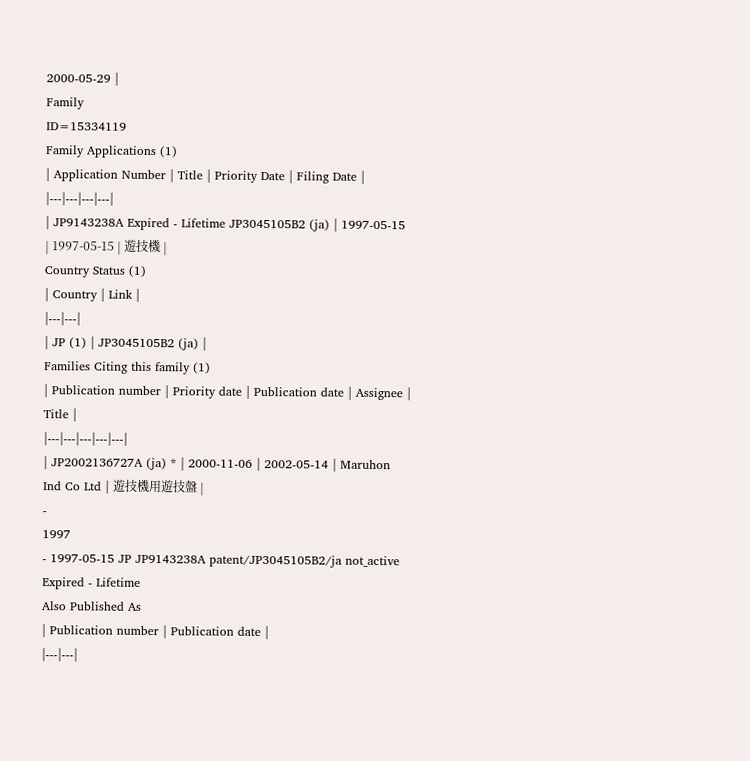2000-05-29 |
Family
ID=15334119
Family Applications (1)
| Application Number | Title | Priority Date | Filing Date |
|---|---|---|---|
| JP9143238A Expired - Lifetime JP3045105B2 (ja) | 1997-05-15 | 1997-05-15 | 遊技機 |
Country Status (1)
| Country | Link |
|---|---|
| JP (1) | JP3045105B2 (ja) |
Families Citing this family (1)
| Publication number | Priority date | Publication date | Assignee | Title |
|---|---|---|---|---|
| JP2002136727A (ja) * | 2000-11-06 | 2002-05-14 | Maruhon Ind Co Ltd | 遊技機用遊技盤 |
-
1997
- 1997-05-15 JP JP9143238A patent/JP3045105B2/ja not_active Expired - Lifetime
Also Published As
| Publication number | Publication date |
|---|---|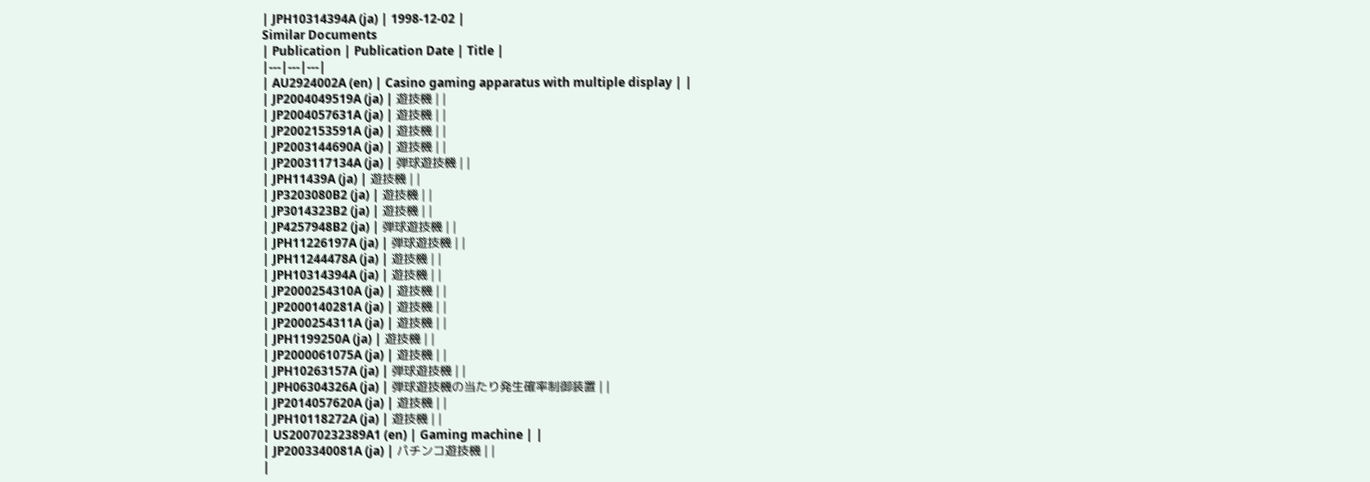| JPH10314394A (ja) | 1998-12-02 |
Similar Documents
| Publication | Publication Date | Title |
|---|---|---|
| AU2924002A (en) | Casino gaming apparatus with multiple display | |
| JP2004049519A (ja) | 遊技機 | |
| JP2004057631A (ja) | 遊技機 | |
| JP2002153591A (ja) | 遊技機 | |
| JP2003144690A (ja) | 遊技機 | |
| JP2003117134A (ja) | 弾球遊技機 | |
| JPH11439A (ja) | 遊技機 | |
| JP3203080B2 (ja) | 遊技機 | |
| JP3014323B2 (ja) | 遊技機 | |
| JP4257948B2 (ja) | 弾球遊技機 | |
| JPH11226197A (ja) | 弾球遊技機 | |
| JPH11244478A (ja) | 遊技機 | |
| JPH10314394A (ja) | 遊技機 | |
| JP2000254310A (ja) | 遊技機 | |
| JP2000140281A (ja) | 遊技機 | |
| JP2000254311A (ja) | 遊技機 | |
| JPH1199250A (ja) | 遊技機 | |
| JP2000061075A (ja) | 遊技機 | |
| JPH10263157A (ja) | 弾球遊技機 | |
| JPH06304326A (ja) | 弾球遊技機の当たり発生確率制御装置 | |
| JP2014057620A (ja) | 遊技機 | |
| JPH10118272A (ja) | 遊技機 | |
| US20070232389A1 (en) | Gaming machine | |
| JP2003340081A (ja) | パチンコ遊技機 | |
|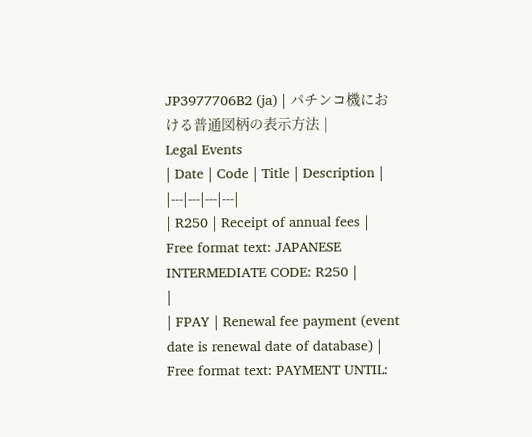JP3977706B2 (ja) | パチンコ機における普通図柄の表示方法 |
Legal Events
| Date | Code | Title | Description |
|---|---|---|---|
| R250 | Receipt of annual fees |
Free format text: JAPANESE INTERMEDIATE CODE: R250 |
|
| FPAY | Renewal fee payment (event date is renewal date of database) |
Free format text: PAYMENT UNTIL: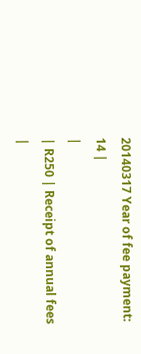20140317 Year of fee payment: 14 |
|
| R250 | Receipt of annual fees |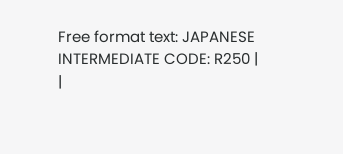Free format text: JAPANESE INTERMEDIATE CODE: R250 |
|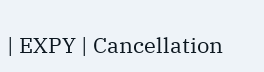| EXPY | Cancellation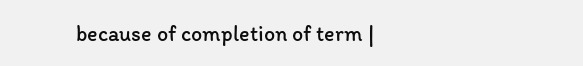because of completion of term |